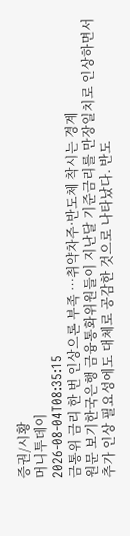증권/시황
머니투데이
2026-08-04T08:35:15
금통위 금리 한 번 인상으론 부족 …취약차주·반도체 착시는 경계
원문 보기한국은행 금융통화위원들이 지난달 기준금리를 만장일치로 인상하면서 추가 인상 필요성에도 대체로 공감한 것으로 나타났다. 반도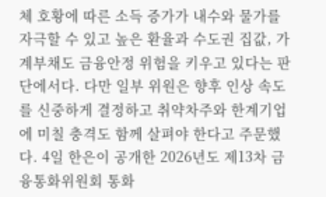체 호황에 따른 소득 증가가 내수와 물가를 자극할 수 있고 높은 환율과 수도권 집값, 가계부채도 금융안정 위험을 키우고 있다는 판단에서다. 다만 일부 위원은 향후 인상 속도를 신중하게 결정하고 취약차주와 한계기업에 미칠 충격도 함께 살펴야 한다고 주문했다. 4일 한은이 공개한 2026년도 제13차 금융통화위원회 통화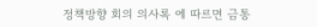정책방향 회의 의사록 에 따르면 금통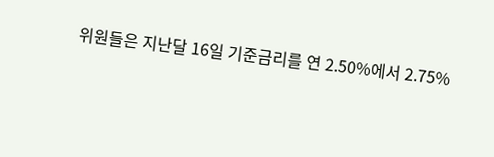위원들은 지난달 16일 기준금리를 연 2.50%에서 2.75%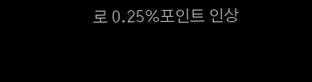로 0.25%포인트 인상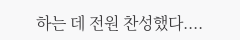하는 데 전원 찬성했다....